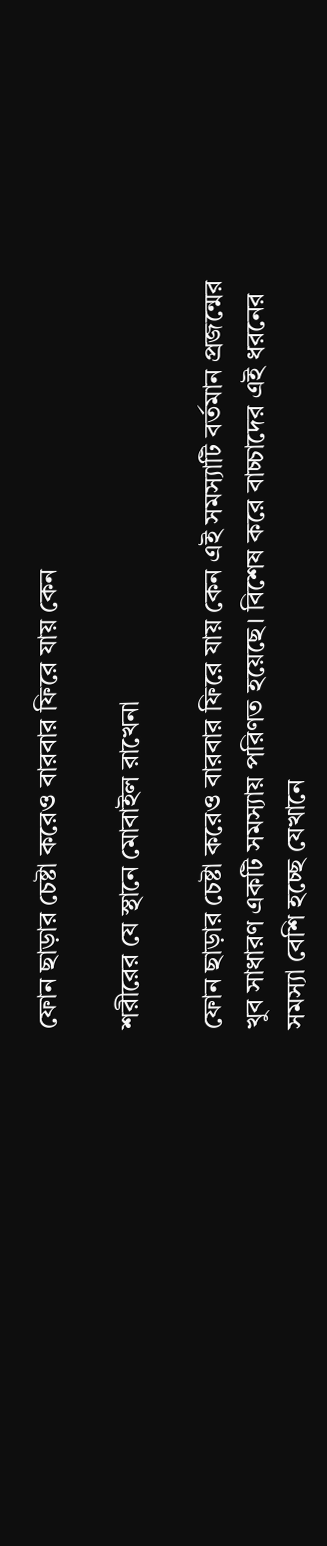ফোন ছাড়ার চেষ্টা করেও বারবার ফিরে যায় কেন

শরীরের যে স্থানে মোবাইল রাখেনা

ফোন ছাড়ার চেষ্টা করেও বারবার ফিরে যায় কেন এই সমস্যাটি বর্তমান প্রজন্মের খুব সাধারণ একটি সমস্যায় পরিণত হয়েছে। বিশেষ করে বাচ্চাদের এই ধরনের সমস্যা বেশি হচ্ছে যেখানে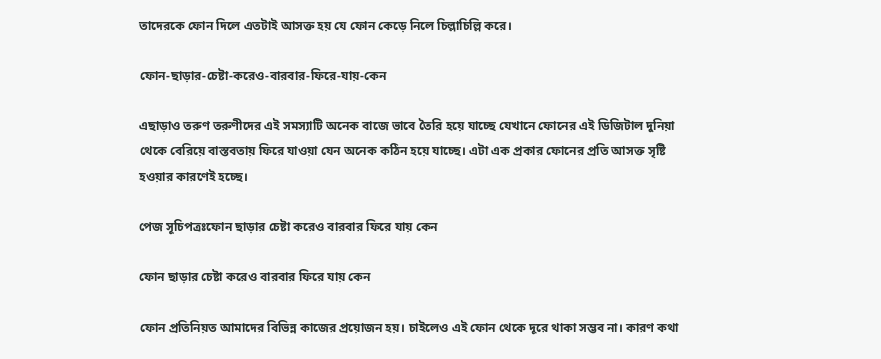তাদেরকে ফোন দিলে এতটাই আসক্ত হয় যে ফোন কেড়ে নিলে চিল্লাচিল্লি করে।

ফোন-ছাড়ার-চেষ্টা-করেও-বারবার-ফিরে-যায়-কেন

এছাড়াও তরুণ তরুণীদের এই সমস্যাটি অনেক বাজে ভাবে তৈরি হয়ে যাচ্ছে যেখানে ফোনের এই ডিজিটাল দুনিয়া থেকে বেরিয়ে বাস্তবতায় ফিরে যাওয়া যেন অনেক কঠিন হয়ে যাচ্ছে। এটা এক প্রকার ফোনের প্রতি আসক্ত সৃষ্টি হওয়ার কারণেই হচ্ছে।

পেজ সূচিপত্রঃফোন ছাড়ার চেষ্টা করেও বারবার ফিরে যায় কেন

ফোন ছাড়ার চেষ্টা করেও বারবার ফিরে যায় কেন

ফোন প্রতিনিয়ত আমাদের বিভিন্ন কাজের প্রয়োজন হয়। চাইলেও এই ফোন থেকে দূরে থাকা সম্ভব না। কারণ কথা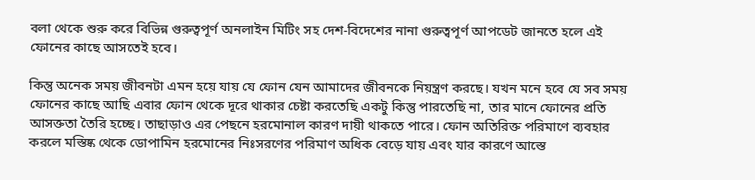বলা থেকে শুরু করে বিভিন্ন গুরুত্বপূর্ণ অনলাইন মিটিং সহ দেশ-বিদেশের নানা গুরুত্বপূর্ণ আপডেট জানতে হলে এই ফোনের কাছে আসতেই হবে।

কিন্তু অনেক সময় জীবনটা এমন হয়ে যায় যে ফোন যেন আমাদের জীবনকে নিয়ন্ত্রণ করছে। যখন মনে হবে যে সব সময় ফোনের কাছে আছি এবার ফোন থেকে দূরে থাকার চেষ্টা করতেছি একটু কিন্তু পারতেছি না, তার মানে ফোনের প্রতি আসক্ততা তৈরি হচ্ছে। তাছাড়াও এর পেছনে হরমোনাল কারণ দায়ী থাকতে পারে। ফোন অতিরিক্ত পরিমাণে ব্যবহার করলে মস্তিষ্ক থেকে ডোপামিন হরমোনের নিঃসরণের পরিমাণ অধিক বেড়ে যায় এবং যার কারণে আস্তে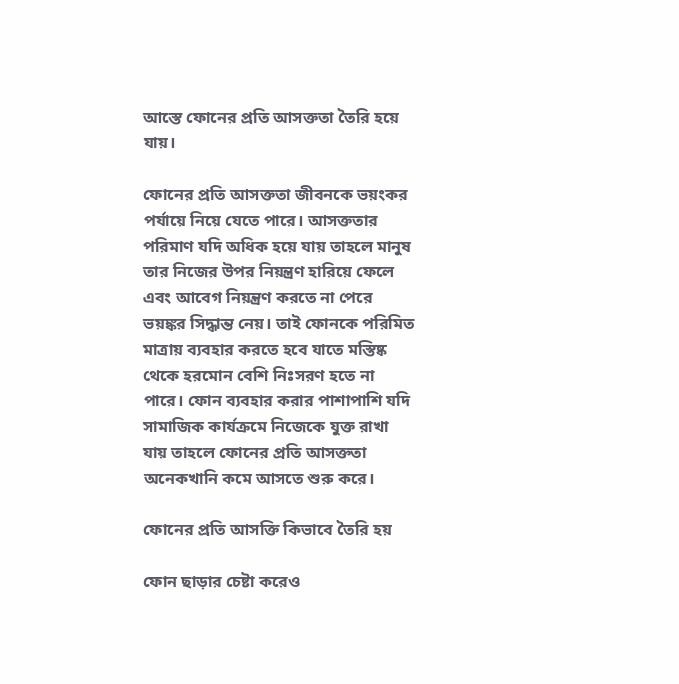আস্তে ফোনের প্রতি আসক্ততা তৈরি হয়ে যায়।

ফোনের প্রতি আসক্ততা জীবনকে ভয়ংকর পর্যায়ে নিয়ে যেতে পারে। আসক্ততার পরিমাণ যদি অধিক হয়ে যায় তাহলে মানুষ তার নিজের উপর নিয়ন্ত্রণ হারিয়ে ফেলে এবং আবেগ নিয়ন্ত্রণ করতে না পেরে ভয়ঙ্কর সিদ্ধান্ত নেয়। তাই ফোনকে পরিমিত মাত্রায় ব্যবহার করতে হবে যাতে মস্তিষ্ক থেকে হরমোন বেশি নিঃসরণ হতে না পারে। ফোন ব্যবহার করার পাশাপাশি যদি সামাজিক কার্যক্রমে নিজেকে যুক্ত রাখা যায় তাহলে ফোনের প্রতি আসক্ততা অনেকখানি কমে আসতে শুরু করে।

ফোনের প্রতি আসক্তি কিভাবে তৈরি হয়

ফোন ছাড়ার চেষ্টা করেও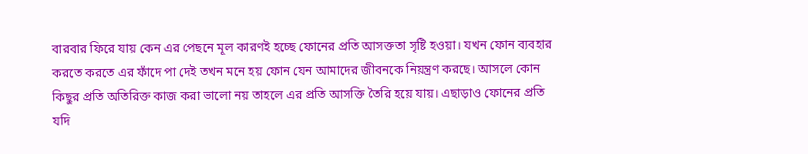বারবার ফিরে যায় কেন এর পেছনে মূল কারণই হচ্ছে ফোনের প্রতি আসক্ততা সৃষ্টি হওয়া। যখন ফোন ব্যবহার করতে করতে এর ফাঁদে পা দেই তখন মনে হয় ফোন যেন আমাদের জীবনকে নিয়ন্ত্রণ করছে। আসলে কোন কিছুর প্রতি অতিরিক্ত কাজ করা ভালো নয় তাহলে এর প্রতি আসক্তি তৈরি হয়ে যায়। এছাড়াও ফোনের প্রতি যদি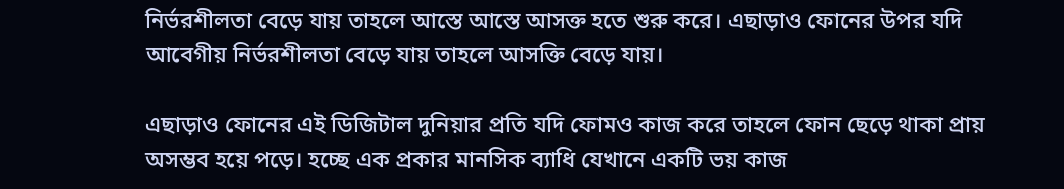নির্ভরশীলতা বেড়ে যায় তাহলে আস্তে আস্তে আসক্ত হতে শুরু করে। এছাড়াও ফোনের উপর যদি আবেগীয় নির্ভরশীলতা বেড়ে যায় তাহলে আসক্তি বেড়ে যায়।

এছাড়াও ফোনের এই ডিজিটাল দুনিয়ার প্রতি যদি ফোমও কাজ করে তাহলে ফোন ছেড়ে থাকা প্রায় অসম্ভব হয়ে পড়ে। হচ্ছে এক প্রকার মানসিক ব্যাধি যেখানে একটি ভয় কাজ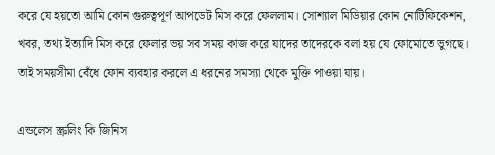করে যে হয়তো আমি কোন গুরুত্বপূর্ণ আপডেট মিস করে ফেললাম। সোশ্যাল মিডিয়ার কোন নোটিফিকেশন, খবর, তথ্য ইত্যাদি মিস করে ফেলার ভয় সব সময় কাজ করে যাদের তাদেরকে বলা হয় যে ফোমোতে ভুগছে। তাই সময়সীমা বেঁধে ফোন ব্যবহার করলে এ ধরনের সমস্যা থেকে মুক্তি পাওয়া যায়।

এন্ডলেস স্ক্রলিং কি জিনিস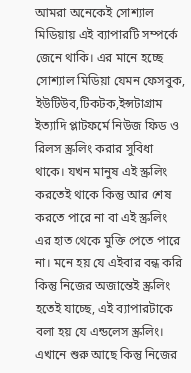আমরা অনেকেই সোশ্যাল মিডিয়ায় এই ব্যাপারটি সম্পর্কে জেনে থাকি। এর মানে হচ্ছে সোশ্যাল মিডিয়া যেমন ফেসবুক, ইউটিউব,টিকটক,ইন্সটাগ্রাম ইত্যাদি প্লাটফর্মে নিউজ ফিড ও রিলস স্ক্রলিং করার সুবিধা থাকে। যখন মানুষ এই স্ক্রলিং করতেই থাকে কিন্তু আর শেষ করতে পারে না বা এই স্ক্রলিং এর হাত থেকে মুক্তি পেতে পারে না। মনে হয় যে এইবার বন্ধ করি কিন্তু নিজের অজান্তেই স্ক্রলিং হতেই যাচ্ছে, এই ব্যাপারটাকে বলা হয় যে এন্ডলেস স্ক্রলিং। এখানে শুরু আছে কিন্তু নিজের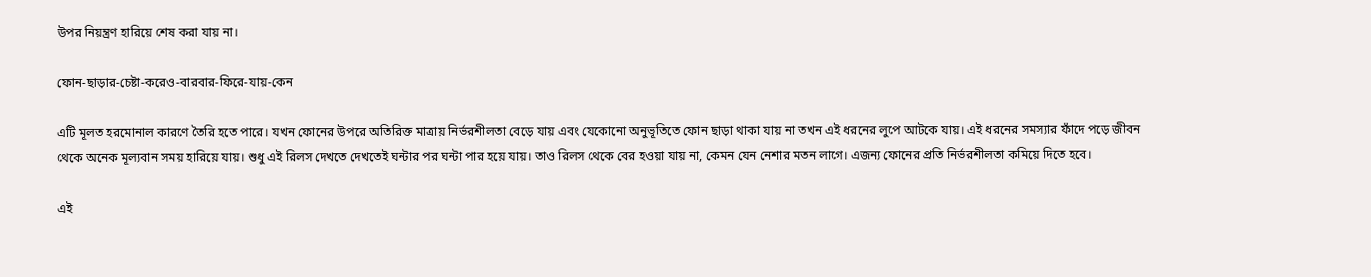উপর নিয়ন্ত্রণ হারিয়ে শেষ করা যায় না।

ফোন-ছাড়ার-চেষ্টা-করেও-বারবার-ফিরে-যায়-কেন

এটি মূলত হরমোনাল কারণে তৈরি হতে পারে। যখন ফোনের উপরে অতিরিক্ত মাত্রায় নির্ভরশীলতা বেড়ে যায় এবং যেকোনো অনুভূতিতে ফোন ছাড়া থাকা যায় না তখন এই ধরনের লুপে আটকে যায়। এই ধরনের সমস্যার ফাঁদে পড়ে জীবন থেকে অনেক মূল্যবান সময় হারিয়ে যায়। শুধু এই রিলস দেখতে দেখতেই ঘন্টার পর ঘন্টা পার হয়ে যায়। তাও রিলস থেকে বের হওয়া যায় না, কেমন যেন নেশার মতন লাগে। এজন্য ফোনের প্রতি নির্ভরশীলতা কমিয়ে দিতে হবে।

এই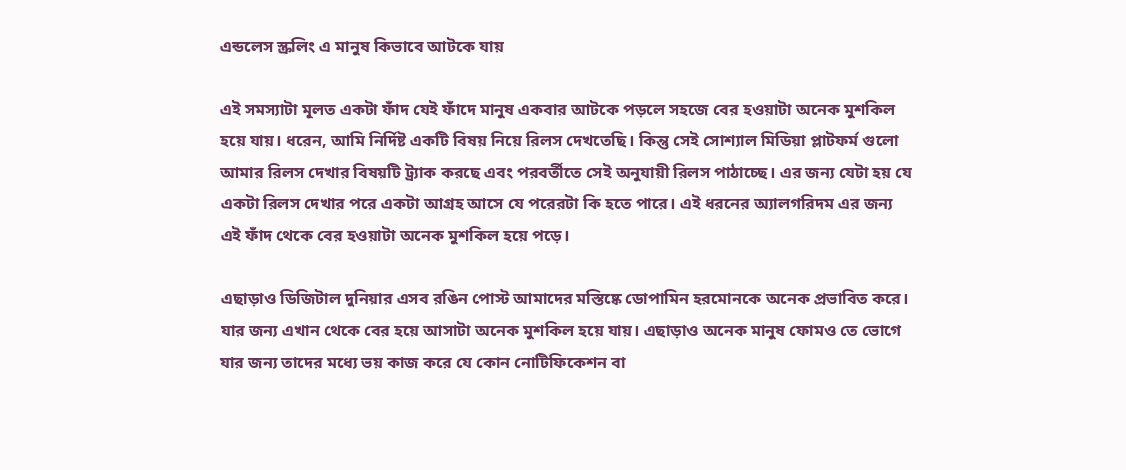এন্ডলেস স্ক্রলিং এ মানুষ কিভাবে আটকে যায়

এই সমস্যাটা মূলত একটা ফাঁদ যেই ফাঁদে মানুষ একবার আটকে পড়লে সহজে বের হওয়াটা অনেক মুশকিল হয়ে যায়। ধরেন, আমি নির্দিষ্ট একটি বিষয় নিয়ে রিলস দেখতেছি। কিন্তু সেই সোশ্যাল মিডিয়া প্লাটফর্ম গুলো আমার রিলস দেখার বিষয়টি ট্র্যাক করছে এবং পরবর্তীতে সেই অনুযায়ী রিলস পাঠাচ্ছে। এর জন্য যেটা হয় যে একটা রিলস দেখার পরে একটা আগ্রহ আসে যে পরেরটা কি হতে পারে। এই ধরনের অ্যালগরিদম এর জন্য এই ফাঁদ থেকে বের হওয়াটা অনেক মুশকিল হয়ে পড়ে।

এছাড়াও ডিজিটাল দুনিয়ার এসব রঙিন পোস্ট আমাদের মস্তিষ্কে ডোপামিন হরমোনকে অনেক প্রভাবিত করে। যার জন্য এখান থেকে বের হয়ে আসাটা অনেক মুশকিল হয়ে যায়। এছাড়াও অনেক মানুষ ফোমও তে ভোগে যার জন্য তাদের মধ্যে ভয় কাজ করে যে কোন নোটিফিকেশন বা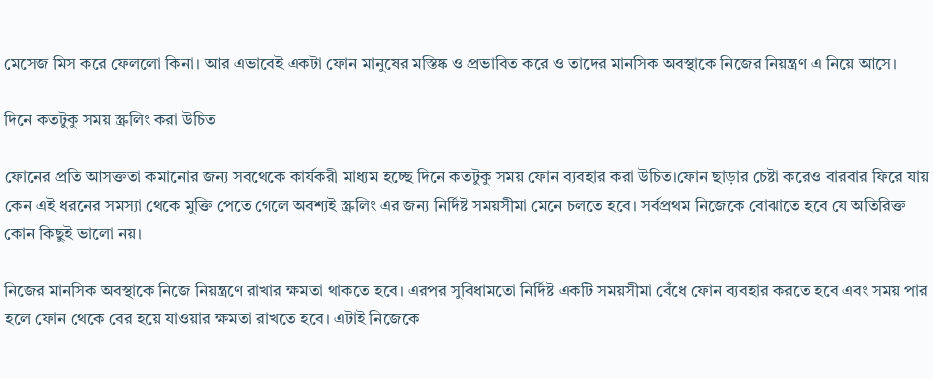মেসেজ মিস করে ফেললো কিনা। আর এভাবেই একটা ফোন মানুষের মস্তিষ্ক ও প্রভাবিত করে ও তাদের মানসিক অবস্থাকে নিজের নিয়ন্ত্রণ এ নিয়ে আসে।

দিনে কতটুকু সময় স্ক্রলিং করা উচিত

ফোনের প্রতি আসক্ততা কমানোর জন্য সবথেকে কার্যকরী মাধ্যম হচ্ছে দিনে কতটুকু সময় ফোন ব্যবহার করা উচিত।ফোন ছাড়ার চেষ্টা করেও বারবার ফিরে যায় কেন এই ধরনের সমস্যা থেকে মুক্তি পেতে গেলে অবশ্যই স্ক্রলিং এর জন্য নির্দিষ্ট সময়সীমা মেনে চলতে হবে। সর্বপ্রথম নিজেকে বোঝাতে হবে যে অতিরিক্ত কোন কিছুই ভালো নয়।

নিজের মানসিক অবস্থাকে নিজে নিয়ন্ত্রণে রাখার ক্ষমতা থাকতে হবে। এরপর সুবিধামতো নির্দিষ্ট একটি সময়সীমা বেঁধে ফোন ব্যবহার করতে হবে এবং সময় পার হলে ফোন থেকে বের হয়ে যাওয়ার ক্ষমতা রাখতে হবে। এটাই নিজেকে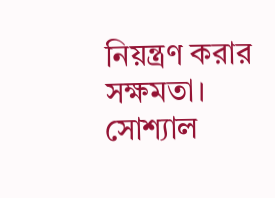নিয়ন্ত্রণ করার সক্ষমতা। সোশ্যাল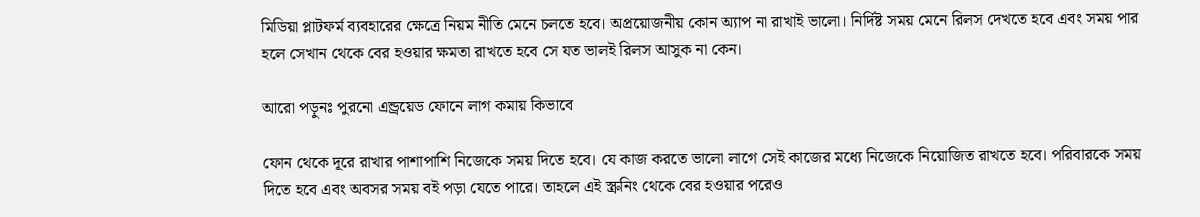মিডিয়া প্লাটফর্ম ব্যবহারের ক্ষেত্রে নিয়ম নীতি মেনে চলতে হবে। অপ্রয়োজনীয় কোন অ্যাপ না রাখাই ভালো। নির্দিষ্ট সময় মেনে রিলস দেখতে হবে এবং সময় পার হলে সেখান থেকে বের হওয়ার ক্ষমতা রাখতে হবে সে যত ভালই রিলস আসুক না কেন।

আরো পড়ুনঃ পুরনো এন্ড্রয়েড ফোনে লাগ কমায় কিভাবে

ফোন থেকে দূরে রাখার পাশাপাশি নিজেকে সময় দিতে হবে। যে কাজ করতে ভালো লাগে সেই কাজের মধ্যে নিজেকে নিয়োজিত রাখতে হবে। পরিবারকে সময় দিতে হবে এবং অবসর সময় বই পড়া যেতে পারে। তাহলে এই স্ক্রনিং থেকে বের হওয়ার পরেও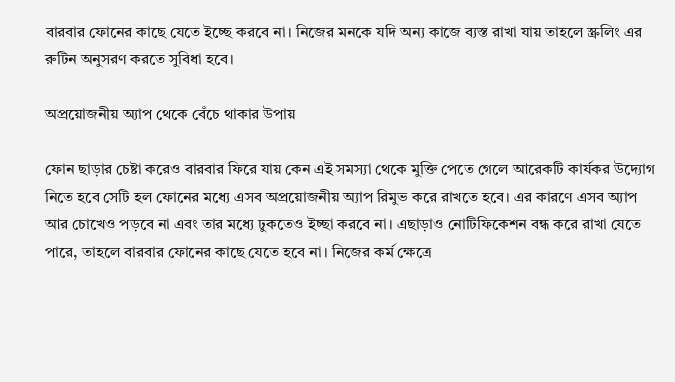বারবার ফোনের কাছে যেতে ইচ্ছে করবে না। নিজের মনকে যদি অন্য কাজে ব্যস্ত রাখা যায় তাহলে স্ক্রলিং এর রুটিন অনুসরণ করতে সুবিধা হবে।

অপ্রয়োজনীয় অ্যাপ থেকে বেঁচে থাকার উপায়

ফোন ছাড়ার চেষ্টা করেও বারবার ফিরে যায় কেন এই সমস্যা থেকে মুক্তি পেতে গেলে আরেকটি কার্যকর উদ্যোগ নিতে হবে সেটি হল ফোনের মধ্যে এসব অপ্রয়োজনীয় অ্যাপ রিমুভ করে রাখতে হবে। এর কারণে এসব অ্যাপ আর চোখেও পড়বে না এবং তার মধ্যে ঢুকতেও ইচ্ছা করবে না। এছাড়াও নোটিফিকেশন বন্ধ করে রাখা যেতে পারে, তাহলে বারবার ফোনের কাছে যেতে হবে না। নিজের কর্ম ক্ষেত্রে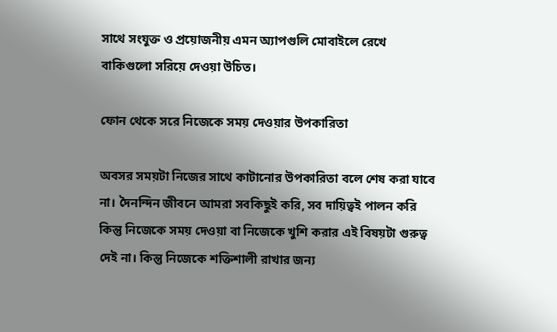সাথে সংযুক্ত ও প্রয়োজনীয় এমন অ্যাপগুলি মোবাইলে রেখে বাকিগুলো সরিয়ে দেওয়া উচিত।

ফোন থেকে সরে নিজেকে সময় দেওয়ার উপকারিতা

অবসর সময়টা নিজের সাথে কাটানোর উপকারিতা বলে শেষ করা যাবে না। দৈনন্দিন জীবনে আমরা সবকিছুই করি, সব দায়িত্বই পালন করি কিন্তু নিজেকে সময় দেওয়া বা নিজেকে খুশি করার এই বিষয়টা গুরুত্ব দেই না। কিন্তু নিজেকে শক্তিশালী রাখার জন্য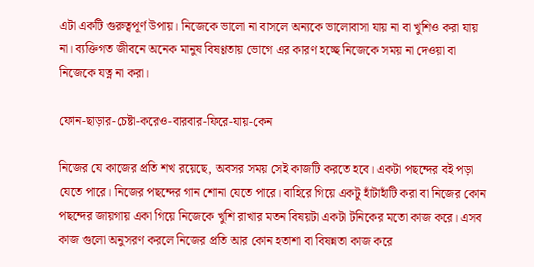এটা একটি গুরুত্বপূর্ণ উপায়। নিজেকে ভালো না বাসলে অন্যকে ভালোবাসা যায় না বা খুশিও করা যায় না। ব্যক্তিগত জীবনে অনেক মানুষ বিষণ্ণতায় ভোগে এর কারণ হচ্ছে নিজেকে সময় না দেওয়া বা নিজেকে যত্ন না করা।

ফোন-ছাড়ার-চেষ্টা-করেও-বারবার-ফিরে-যায়-কেন

নিজের যে কাজের প্রতি শখ রয়েছে, অবসর সময় সেই কাজটি করতে হবে। একটা পছন্দের বই পড়া যেতে পারে। নিজের পছন্দের গান শোনা যেতে পারে। বাহিরে গিয়ে একটু হাঁটাহাঁটি করা বা নিজের কোন পছন্দের জায়গায় একা গিয়ে নিজেকে খুশি রাখার মতন বিষয়টা একটা টনিকের মতো কাজ করে। এসব কাজ গুলো অনুসরণ করলে নিজের প্রতি আর কোন হতাশা বা বিষন্নতা কাজ করে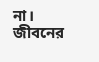না। জীবনের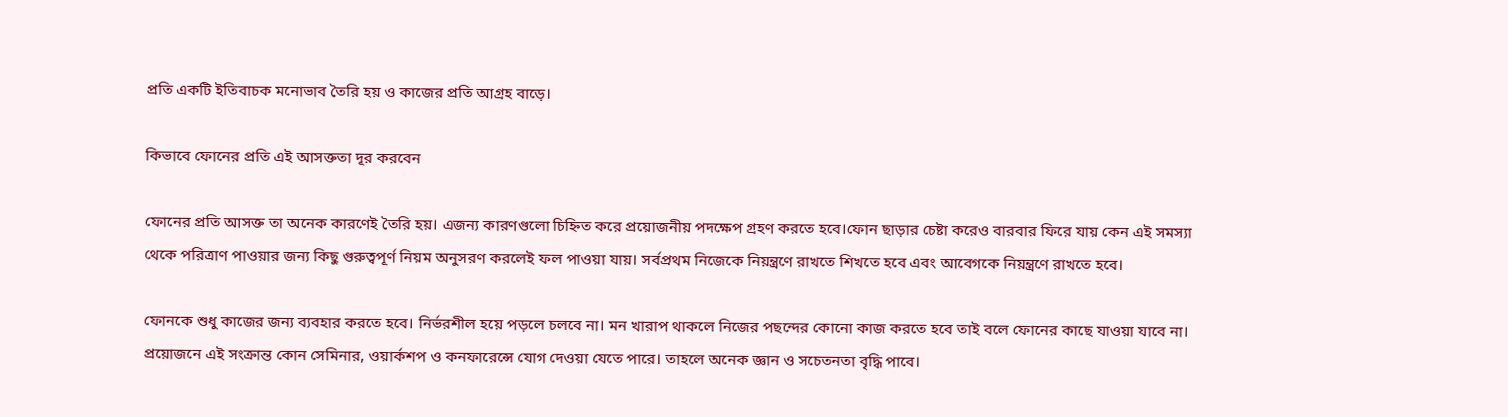প্রতি একটি ইতিবাচক মনোভাব তৈরি হয় ও কাজের প্রতি আগ্রহ বাড়ে।

কিভাবে ফোনের প্রতি এই আসক্ততা দূর করবেন

ফোনের প্রতি আসক্ত তা অনেক কারণেই তৈরি হয়। এজন্য কারণগুলো চিহ্নিত করে প্রয়োজনীয় পদক্ষেপ গ্রহণ করতে হবে।ফোন ছাড়ার চেষ্টা করেও বারবার ফিরে যায় কেন এই সমস্যা থেকে পরিত্রাণ পাওয়ার জন্য কিছু গুরুত্বপূর্ণ নিয়ম অনুসরণ করলেই ফল পাওয়া যায়। সর্বপ্রথম নিজেকে নিয়ন্ত্রণে রাখতে শিখতে হবে এবং আবেগকে নিয়ন্ত্রণে রাখতে হবে।

ফোনকে শুধু কাজের জন্য ব্যবহার করতে হবে। নির্ভরশীল হয়ে পড়লে চলবে না। মন খারাপ থাকলে নিজের পছন্দের কোনো কাজ করতে হবে তাই বলে ফোনের কাছে যাওয়া যাবে না। প্রয়োজনে এই সংক্রান্ত কোন সেমিনার, ওয়ার্কশপ ও কনফারেন্সে যোগ দেওয়া যেতে পারে। তাহলে অনেক জ্ঞান ও সচেতনতা বৃদ্ধি পাবে।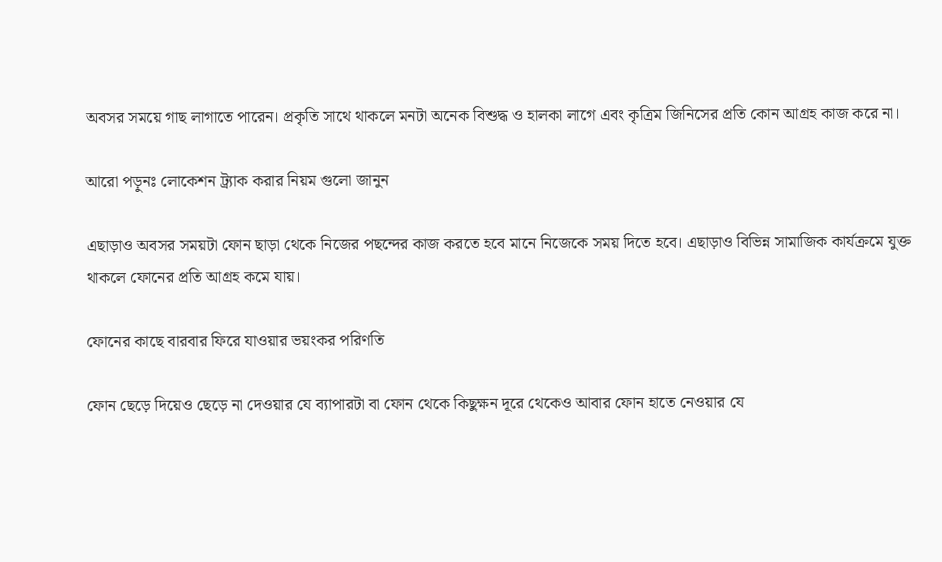অবসর সময়ে গাছ লাগাতে পারেন। প্রকৃতি সাথে থাকলে মনটা অনেক বিশুদ্ধ ও হালকা লাগে এবং কৃত্রিম জিনিসের প্রতি কোন আগ্রহ কাজ করে না।

আরো পড়ুনঃ লোকেশন ট্র্যাক করার নিয়ম গুলো জানুন

এছাড়াও অবসর সময়টা ফোন ছাড়া থেকে নিজের পছন্দের কাজ করতে হবে মানে নিজেকে সময় দিতে হবে। এছাড়াও বিভিন্ন সামাজিক কার্যক্রমে যুক্ত থাকলে ফোনের প্রতি আগ্রহ কমে যায়।

ফোনের কাছে বারবার ফিরে যাওয়ার ভয়ংকর পরিণতি

ফোন ছেড়ে দিয়েও ছেড়ে না দেওয়ার যে ব্যাপারটা বা ফোন থেকে কিছুক্ষন দূরে থেকেও আবার ফোন হাতে নেওয়ার যে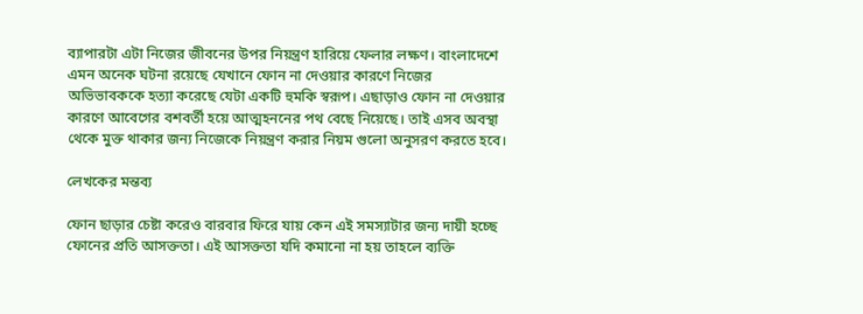ব্যাপারটা এটা নিজের জীবনের উপর নিয়ন্ত্রণ হারিয়ে ফেলার লক্ষণ। বাংলাদেশে এমন অনেক ঘটনা রয়েছে যেখানে ফোন না দেওয়ার কারণে নিজের অভিভাবককে হত্যা করেছে যেটা একটি হুমকি স্বরূপ। এছাড়াও ফোন না দেওয়ার কারণে আবেগের বশবর্তী হয়ে আত্মহননের পথ বেছে নিয়েছে। তাই এসব অবস্থা থেকে মুক্ত থাকার জন্য নিজেকে নিয়ন্ত্রণ করার নিয়ম গুলো অনুসরণ করতে হবে।

লেখকের মন্তব্য

ফোন ছাড়ার চেষ্টা করেও বারবার ফিরে যায় কেন এই সমস্যাটার জন্য দায়ী হচ্ছে ফোনের প্রতি আসক্ততা। এই আসক্ততা যদি কমানো না হয় তাহলে ব্যক্তি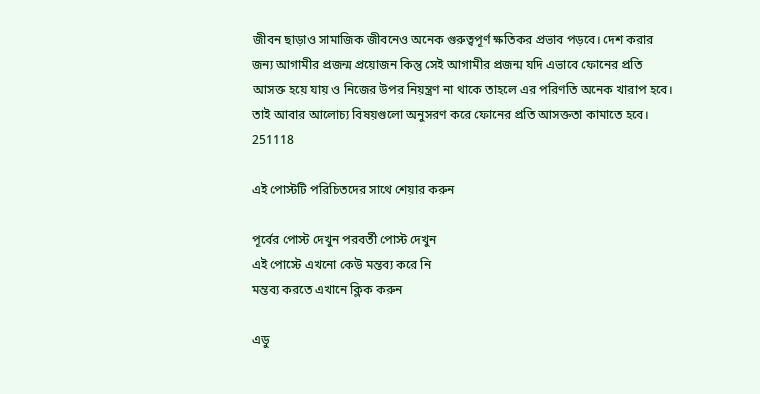জীবন ছাড়াও সামাজিক জীবনেও অনেক গুরুত্বপূর্ণ ক্ষতিকর প্রভাব পড়বে। দেশ করার জন্য আগামীর প্রজন্ম প্রয়োজন কিন্তু সেই আগামীর প্রজন্ম যদি এভাবে ফোনের প্রতি আসক্ত হয়ে যায় ও নিজের উপর নিয়ন্ত্রণ না থাকে তাহলে এর পরিণতি অনেক খারাপ হবে। তাই আবার আলোচ্য বিষয়গুলো অনুসরণ করে ফোনের প্রতি আসক্ততা কামাতে হবে। 251118

এই পোস্টটি পরিচিতদের সাথে শেয়ার করুন

পূর্বের পোস্ট দেখুন পরবর্তী পোস্ট দেখুন
এই পোস্টে এখনো কেউ মন্তব্য করে নি
মন্তব্য করতে এখানে ক্লিক করুন

এডু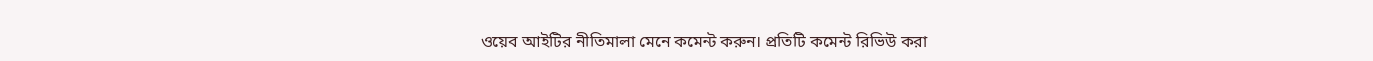ওয়েব আইটির নীতিমালা মেনে কমেন্ট করুন। প্রতিটি কমেন্ট রিভিউ করা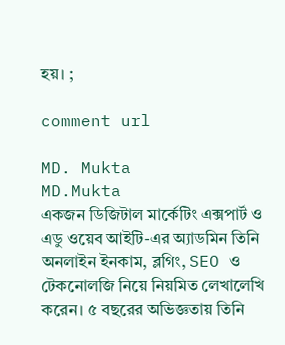হয়। ;

comment url

MD. Mukta
MD.Mukta
একজন ডিজিটাল মার্কেটিং এক্সপার্ট ও এডু ওয়েব আইটি-এর অ্যাডমিন তিনি অনলাইন ইনকাম, ব্লগিং, SEO ও টেকনোলজি নিয়ে নিয়মিত লেখালেখি করেন। ৫ বছরের অভিজ্ঞতায় তিনি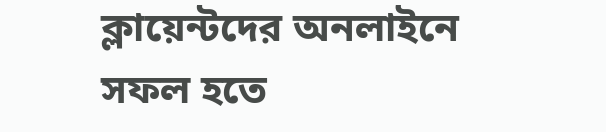ক্লায়েন্টদের অনলাইনে সফল হতে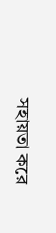সহায়তা করে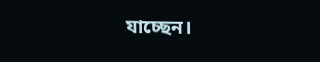যাচ্ছেন।